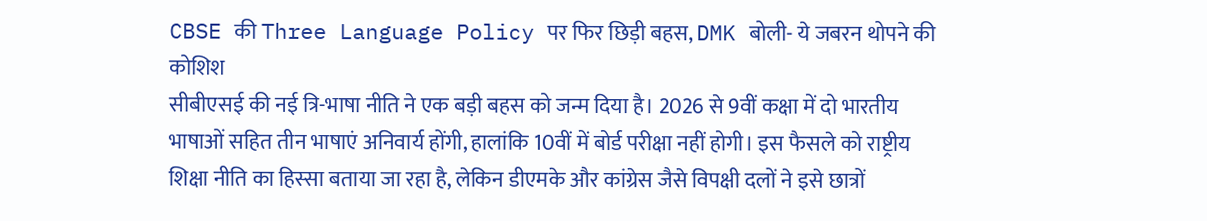CBSE की Three Language Policy पर फिर छिड़ी बहस, DMK बोली- ये जबरन थोपने की कोशिश
सीबीएसई की नई त्रि-भाषा नीति ने एक बड़ी बहस को जन्म दिया है। 2026 से 9वीं कक्षा में दो भारतीय भाषाओं सहित तीन भाषाएं अनिवार्य होंगी, हालांकि 10वीं में बोर्ड परीक्षा नहीं होगी। इस फैसले को राष्ट्रीय शिक्षा नीति का हिस्सा बताया जा रहा है, लेकिन डीएमके और कांग्रेस जैसे विपक्षी दलों ने इसे छात्रों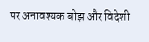पर अनावश्यक बोझ और विदेशी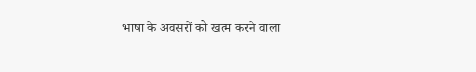भाषा के अवसरों को खत्म करने वाला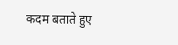कदम बताते हुए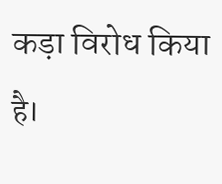कड़ा विरोध किया है।